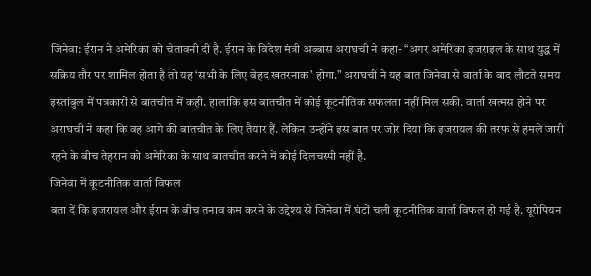जिनेवा: ईरान ने अमेरिका को चेतावनी दी है. ईरान के विदेश मंत्री अब्बास अराघची ने कहा- “अगर अमेरिका इजराइल के साथ युद्ध में सक्रिय तौर पर शामिल होता है तो यह ‘सभी के लिए बेहद खतरनाक’ होगा.” अराघची ने यह बात जिनेवा से वार्ता के बाद लौटते समय इस्तांबुल में पत्रकारों से बातचीत में कही. हालांकि इस बातचीत में कोई कूटनीतिक सफलता नहीं मिल सकी. वार्ता खत्मस होने पर अराघची ने कहा कि वह आगे की बातचीत के लिए तैयार हैं. लेकिन उन्होंने इस बात पर जोर दिया कि इजरायल की तरफ से हमले जारी रहने के बीच तेहरान को अमेरिका के साथ बातचीत करने में कोई दिलचस्पी नहीं है.
जिनेवा में कूटनीतिक वार्ता विफल
बता दें कि इजरायल और ईरान के बीच तनाव कम करने के उद्देश्य से जिनेवा में घंटों चली कूटनीतिक वार्ता विफल हो गई है. यूरोपियन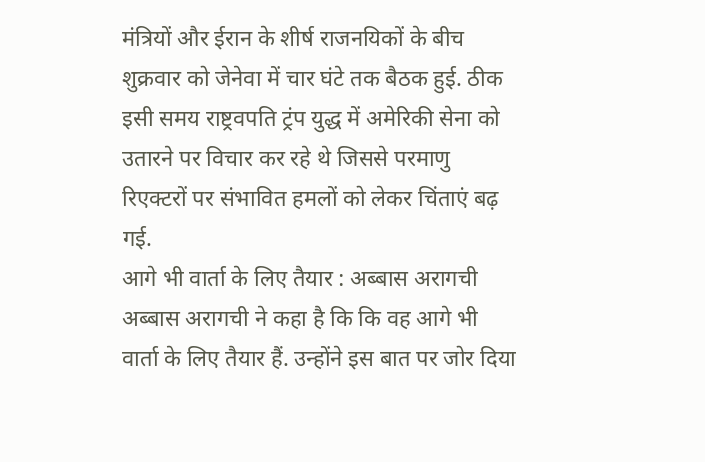मंत्रियों और ईरान के शीर्ष राजनयिकों के बीच शुक्रवार को जेनेवा में चार घंटे तक बैठक हुई. ठीक इसी समय राष्ट्रवपति ट्रंप युद्ध में अमेरिकी सेना को उतारने पर विचार कर रहे थे जिससे परमाणु रिएक्टरों पर संभावित हमलों को लेकर चिंताएं बढ़ गई.
आगे भी वार्ता के लिए तैयार : अब्बास अरागची
अब्बास अरागची ने कहा है कि कि वह आगे भी वार्ता के लिए तैयार हैं. उन्होंने इस बात पर जोर दिया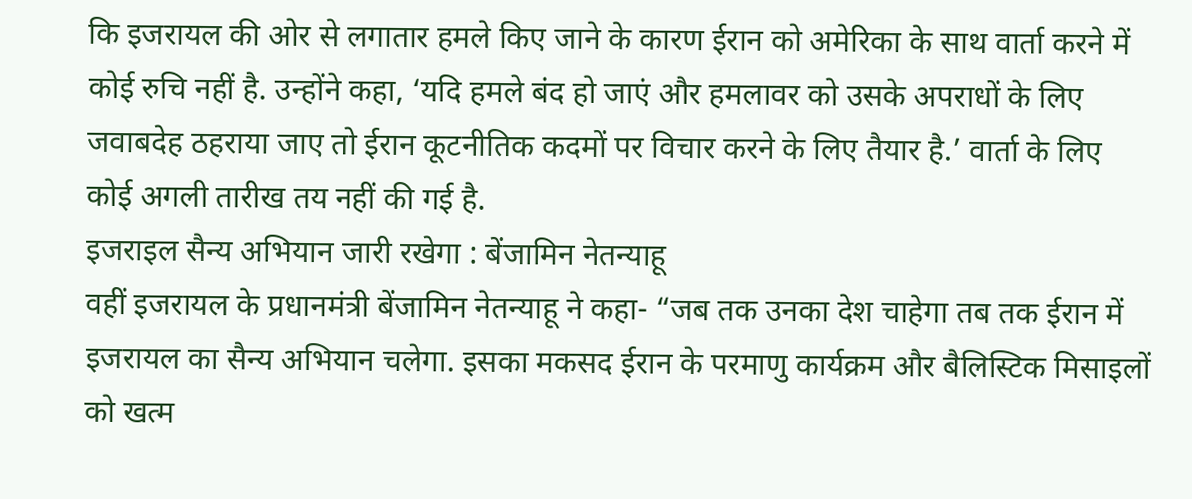कि इजरायल की ओर से लगातार हमले किए जाने के कारण ईरान को अमेरिका के साथ वार्ता करने में कोई रुचि नहीं है. उन्होंने कहा, ‘यदि हमले बंद हो जाएं और हमलावर को उसके अपराधों के लिए जवाबदेह ठहराया जाए तो ईरान कूटनीतिक कदमों पर विचार करने के लिए तैयार है.’ वार्ता के लिए कोई अगली तारीख तय नहीं की गई है.
इजराइल सैन्य अभियान जारी रखेगा : बेंजामिन नेतन्याहू
वहीं इजरायल के प्रधानमंत्री बेंजामिन नेतन्याहू ने कहा- “जब तक उनका देश चाहेगा तब तक ईरान में इजरायल का सैन्य अभियान चलेगा. इसका मकसद ईरान के परमाणु कार्यक्रम और बैलिस्टिक मिसाइलों को खत्म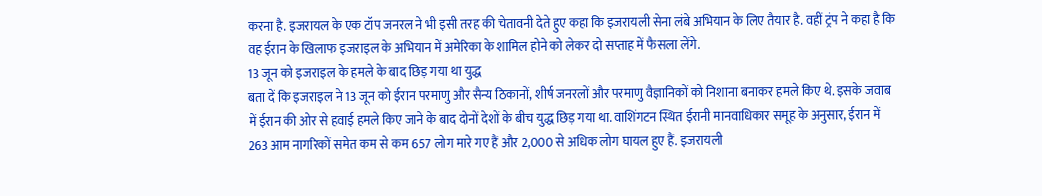करना है. इजरायल के एक टॉप जनरल ने भी इसी तरह की चेतावनी देते हुए कहा कि इजरायली सेना लंबे अभियान के लिए तैयार है. वहीं ट्रंप ने कहा है कि वह ईरान के खिलाफ इजराइल के अभियान में अमेरिका के शामिल होने को लेकर दो सप्ताह में फैसला लेंगे.
13 जून को इजराइल के हमले के बाद छिड़ गया था युद्ध
बता दें कि इजराइल ने 13 जून को ईरान परमाणु और सैन्य ठिकानों, शीर्ष जनरलों और परमाणु वैज्ञानिकों को निशाना बनाकर हमले किए थे. इसके जवाब में ईरान की ओर से हवाई हमले किए जाने के बाद दोनों देशों के बीच युद्ध छिड़ गया था. वाशिंगटन स्थित ईरानी मानवाधिकार समूह के अनुसार, ईरान में 263 आम नागरिकों समेत कम से कम 657 लोग मारे गए हैं और 2,000 से अधिक लोग घायल हुए हैं. इजरायली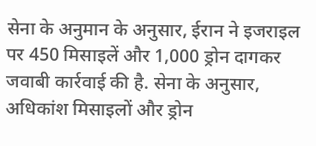सेना के अनुमान के अनुसार, ईरान ने इजराइल पर 450 मिसाइलें और 1,000 ड्रोन दागकर जवाबी कार्रवाई की है. सेना के अनुसार, अधिकांश मिसाइलों और ड्रोन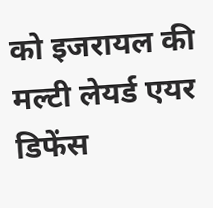को इजरायल की मल्टी लेयर्ड एयर डिफेंस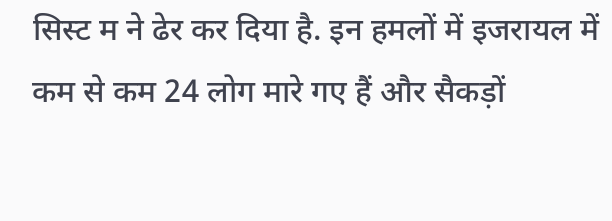सिस्ट म ने ढेर कर दिया है. इन हमलों में इजरायल में कम से कम 24 लोग मारे गए हैं और सैकड़ों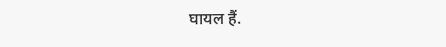घायल हैं.